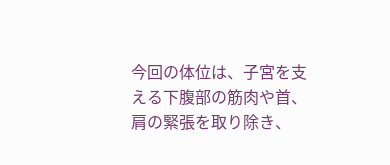今回の体位は、子宮を支える下腹部の筋肉や首、肩の緊張を取り除き、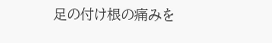足の付け根の痛みを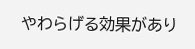やわらげる効果があり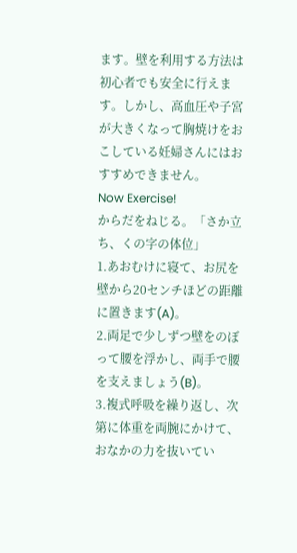ます。壁を利用する方法は初心者でも安全に行えます。しかし、高血圧や子宮が大きくなって胸焼けをおこしている妊婦さんにはおすすめできません。
Now Exercise!
からだをねじる。「さか立ち、くの字の体位」
1.あおむけに寝て、お尻を壁から20センチほどの距離に置きます(A)。
2.両足で少しずつ壁をのぼって腰を浮かし、両手で腰を支えましょう(B)。
3.複式呼吸を繰り返し、次第に体重を両腕にかけて、おなかの力を抜いてい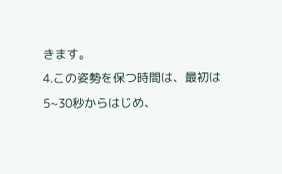きます。
4.この姿勢を保つ時間は、最初は5~30秒からはじめ、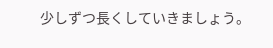少しずつ長くしていきましょう。